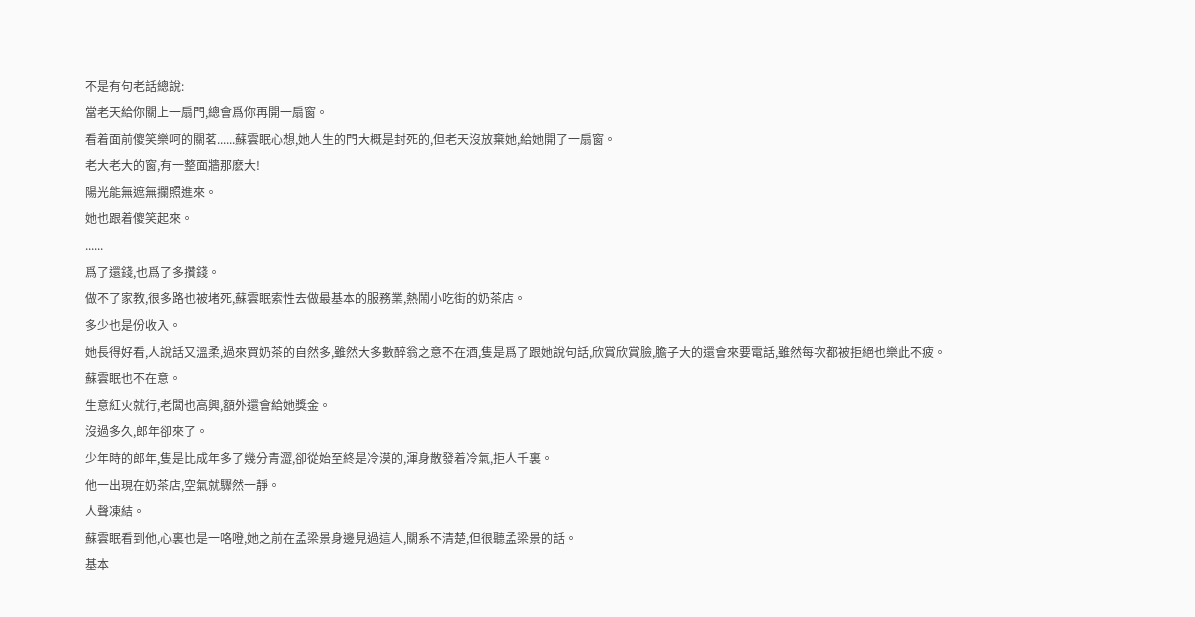不是有句老話總說:
當老天給你關上一扇門,總會爲你再開一扇窗。
看着面前傻笑樂呵的關茗......蘇雲眠心想,她人生的門大概是封死的,但老天沒放棄她,給她開了一扇窗。
老大老大的窗,有一整面牆那麽大!
陽光能無遮無攔照進來。
她也跟着傻笑起來。
......
爲了還錢,也爲了多攢錢。
做不了家教,很多路也被堵死,蘇雲眠索性去做最基本的服務業,熱鬧小吃街的奶茶店。
多少也是份收入。
她長得好看,人說話又溫柔,過來買奶茶的自然多,雖然大多數醉翁之意不在酒,隻是爲了跟她說句話,欣賞欣賞臉,膽子大的還會來要電話,雖然每次都被拒絕也樂此不疲。
蘇雲眠也不在意。
生意紅火就行,老闆也高興,額外還會給她獎金。
沒過多久,郎年卻來了。
少年時的郎年,隻是比成年多了幾分青澀,卻從始至終是冷漠的,渾身散發着冷氣,拒人千裏。
他一出現在奶茶店,空氣就驟然一靜。
人聲凍結。
蘇雲眠看到他,心裏也是一咯噔,她之前在孟梁景身邊見過這人,關系不清楚,但很聽孟梁景的話。
基本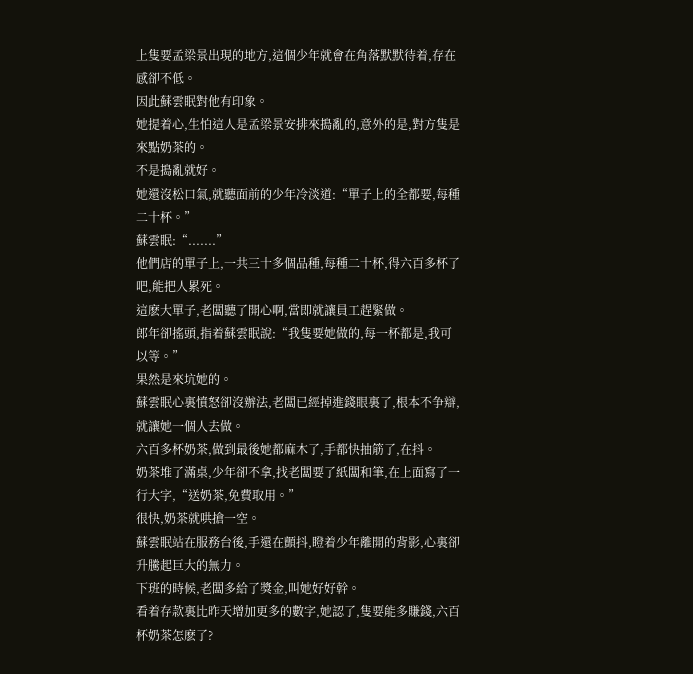上隻要孟梁景出現的地方,這個少年就會在角落默默待着,存在感卻不低。
因此蘇雲眠對他有印象。
她提着心,生怕這人是孟梁景安排來搗亂的,意外的是,對方隻是來點奶茶的。
不是搗亂就好。
她還沒松口氣,就聽面前的少年冷淡道:“單子上的全都要,每種二十杯。”
蘇雲眠:“.......”
他們店的單子上,一共三十多個品種,每種二十杯,得六百多杯了吧,能把人累死。
這麽大單子,老闆聽了開心啊,當即就讓員工趕緊做。
郎年卻搖頭,指着蘇雲眠說:“我隻要她做的,每一杯都是,我可以等。”
果然是來坑她的。
蘇雲眠心裏憤怒卻沒辦法,老闆已經掉進錢眼裏了,根本不争辯,就讓她一個人去做。
六百多杯奶茶,做到最後她都麻木了,手都快抽筋了,在抖。
奶茶堆了滿桌,少年卻不拿,找老闆要了紙闆和筆,在上面寫了一行大字,“送奶茶,免費取用。”
很快,奶茶就哄搶一空。
蘇雲眠站在服務台後,手還在顫抖,瞪着少年離開的背影,心裏卻升騰起巨大的無力。
下班的時候,老闆多給了獎金,叫她好好幹。
看着存款裏比昨天增加更多的數字,她認了,隻要能多賺錢,六百杯奶茶怎麽了?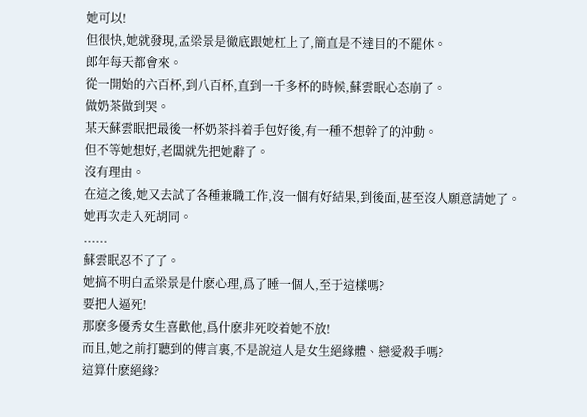她可以!
但很快,她就發現,孟梁景是徹底跟她杠上了,簡直是不達目的不罷休。
郎年每天都會來。
從一開始的六百杯,到八百杯,直到一千多杯的時候,蘇雲眠心态崩了。
做奶茶做到哭。
某天蘇雲眠把最後一杯奶茶抖着手包好後,有一種不想幹了的沖動。
但不等她想好,老闆就先把她辭了。
沒有理由。
在這之後,她又去試了各種兼職工作,沒一個有好結果,到後面,甚至沒人願意請她了。
她再次走入死胡同。
......
蘇雲眠忍不了了。
她搞不明白孟梁景是什麽心理,爲了睡一個人,至于這樣嗎?
要把人逼死!
那麽多優秀女生喜歡他,爲什麽非死咬着她不放!
而且,她之前打聽到的傳言裏,不是說這人是女生絕緣體、戀愛殺手嗎?
這算什麽絕緣?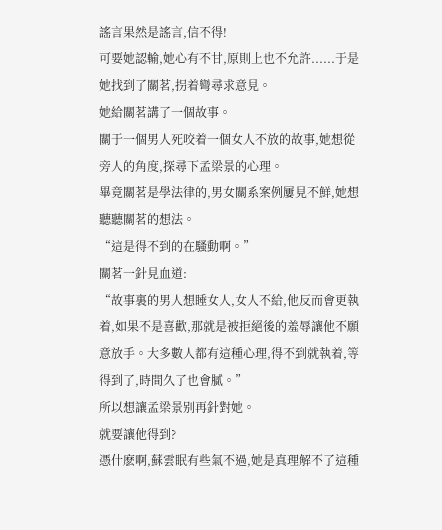謠言果然是謠言,信不得!
可要她認輸,她心有不甘,原則上也不允許......于是她找到了關茗,拐着彎尋求意見。
她給關茗講了一個故事。
關于一個男人死咬着一個女人不放的故事,她想從旁人的角度,探尋下孟梁景的心理。
畢竟關茗是學法律的,男女關系案例屢見不鮮,她想聽聽關茗的想法。
“這是得不到的在騷動啊。”
關茗一針見血道:
“故事裏的男人想睡女人,女人不給,他反而會更執着,如果不是喜歡,那就是被拒絕後的羞辱讓他不願意放手。大多數人都有這種心理,得不到就執着,等得到了,時間久了也會膩。”
所以想讓孟梁景别再針對她。
就要讓他得到?
憑什麽啊,蘇雲眠有些氣不過,她是真理解不了這種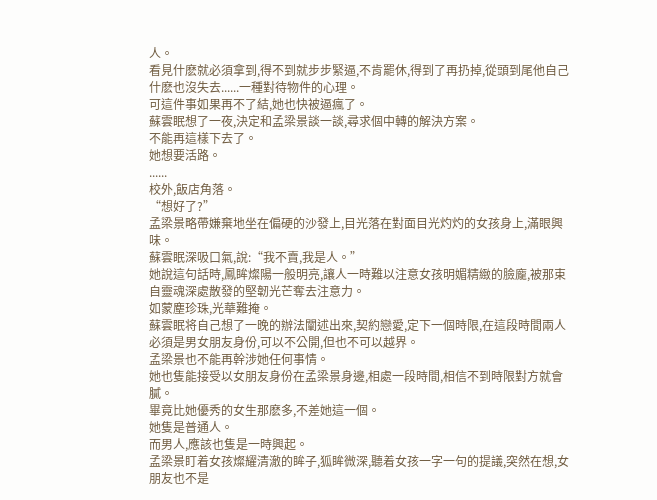人。
看見什麽就必須拿到,得不到就步步緊逼,不肯罷休,得到了再扔掉,從頭到尾他自己什麽也沒失去......一種對待物件的心理。
可這件事如果再不了結,她也快被逼瘋了。
蘇雲眠想了一夜,決定和孟梁景談一談,尋求個中轉的解決方案。
不能再這樣下去了。
她想要活路。
......
校外,飯店角落。
“想好了?”
孟梁景略帶嫌棄地坐在偏硬的沙發上,目光落在對面目光灼灼的女孩身上,滿眼興味。
蘇雲眠深吸口氣,說:“我不賣,我是人。”
她說這句話時,鳳眸燦陽一般明亮,讓人一時難以注意女孩明媚精緻的臉龐,被那束自靈魂深處散發的堅韌光芒奪去注意力。
如蒙塵珍珠,光華難掩。
蘇雲眠将自己想了一晚的辦法闡述出來,契約戀愛,定下一個時限,在這段時間兩人必須是男女朋友身份,可以不公開,但也不可以越界。
孟梁景也不能再幹涉她任何事情。
她也隻能接受以女朋友身份在孟梁景身邊,相處一段時間,相信不到時限對方就會膩。
畢竟比她優秀的女生那麽多,不差她這一個。
她隻是普通人。
而男人,應該也隻是一時興起。
孟梁景盯着女孩燦耀清澈的眸子,狐眸微深,聽着女孩一字一句的提議,突然在想,女朋友也不是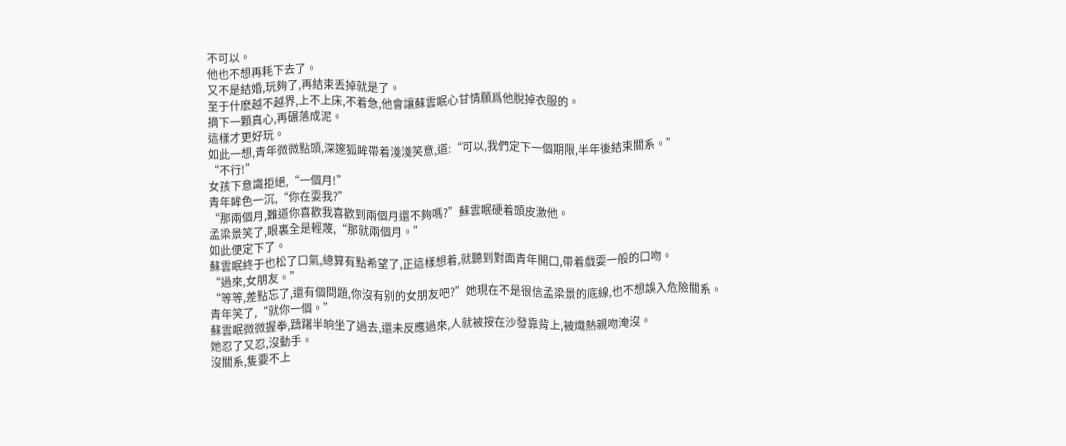不可以。
他也不想再耗下去了。
又不是結婚,玩夠了,再結束丢掉就是了。
至于什麽越不越界,上不上床,不着急,他會讓蘇雲眠心甘情願爲他脫掉衣服的。
摘下一顆真心,再碾落成泥。
這樣才更好玩。
如此一想,青年微微點頭,深邃狐眸帶着淺淺笑意,道:“可以,我們定下一個期限,半年後結束關系。”
“不行!”
女孩下意識拒絕,“一個月!”
青年眸色一沉,“你在耍我?”
“那兩個月,難道你喜歡我喜歡到兩個月還不夠嗎?”蘇雲眠硬着頭皮激他。
孟梁景笑了,眼裏全是輕蔑,“那就兩個月。”
如此便定下了。
蘇雲眠終于也松了口氣,總算有點希望了,正這樣想着,就聽到對面青年開口,帶着戲耍一般的口吻。
“過來,女朋友。”
“等等,差點忘了,還有個問題,你沒有别的女朋友吧?”她現在不是很信孟梁景的底線,也不想誤入危險關系。
青年笑了,“就你一個。”
蘇雲眠微微握拳,躊躇半晌坐了過去,還未反應過來,人就被按在沙發靠背上,被熾熱親吻淹沒。
她忍了又忍,沒動手。
沒關系,隻要不上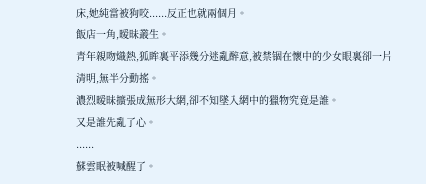床,她純當被狗咬......反正也就兩個月。
飯店一角,暧昧叢生。
青年親吻熾熱,狐眸裏平添幾分迷亂醉意,被禁锢在懷中的少女眼裏卻一片清明,無半分動搖。
濃烈暧昧擴張成無形大網,卻不知墜入網中的獵物究竟是誰。
又是誰先亂了心。
......
蘇雲眠被喊醒了。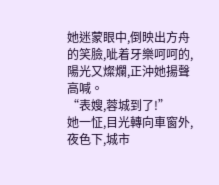她迷蒙眼中,倒映出方舟的笑臉,呲着牙樂呵呵的,陽光又燦爛,正沖她揚聲高喊。
“表嫂,蓉城到了!”
她一怔,目光轉向車窗外,夜色下,城市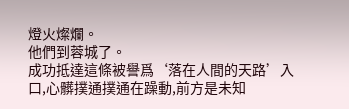燈火燦爛。
他們到蓉城了。
成功抵達這條被譽爲‘落在人間的天路’入口,心髒撲通撲通在躁動,前方是未知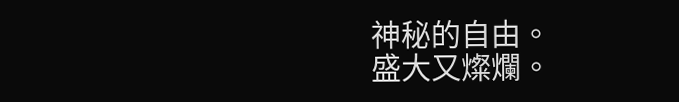神秘的自由。
盛大又燦爛。